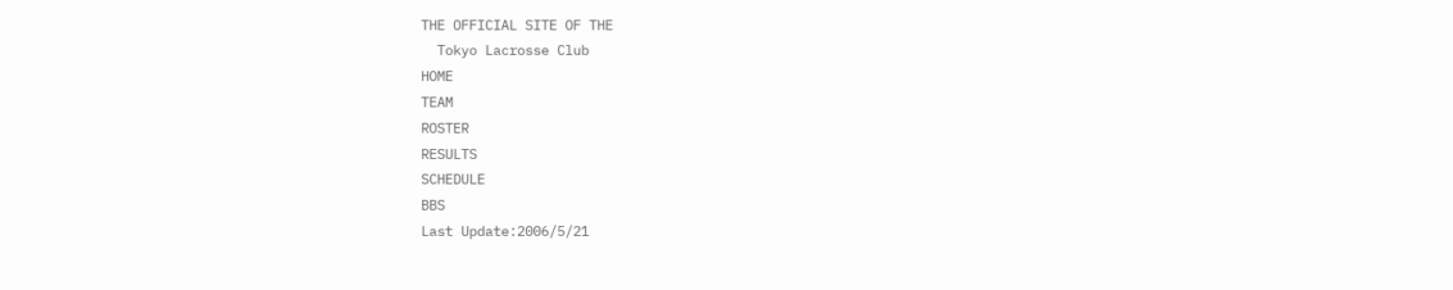THE OFFICIAL SITE OF THE
  Tokyo Lacrosse Club
HOME
TEAM
ROSTER
RESULTS
SCHEDULE
BBS
Last Update:2006/5/21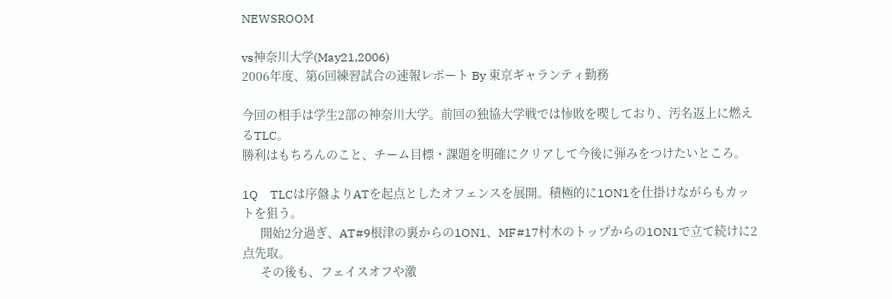NEWSROOM

vs神奈川大学(May21,2006)
2006年度、第6回練習試合の速報レポート By 東京ギャランティ勤務

今回の相手は学生2部の神奈川大学。前回の独協大学戦では惨敗を喫しており、汚名返上に燃えるTLC。
勝利はもちろんのこと、チーム目標・課題を明確にクリアして今後に弾みをつけたいところ。

1Q    TLCは序盤よりATを起点としたオフェンスを展開。積極的に1ON1を仕掛けながらもカットを狙う。
      開始2分過ぎ、AT#9根津の裏からの1ON1、MF#17村木のトップからの1ON1で立て続けに2点先取。
      その後も、フェイスオフや激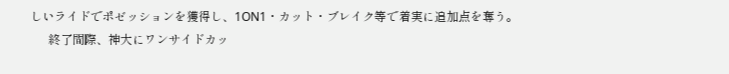しいライドでポゼッションを獲得し、1ON1・カット・ブレイク等で着実に追加点を奪う。
      終了間際、神大にワンサイドカッ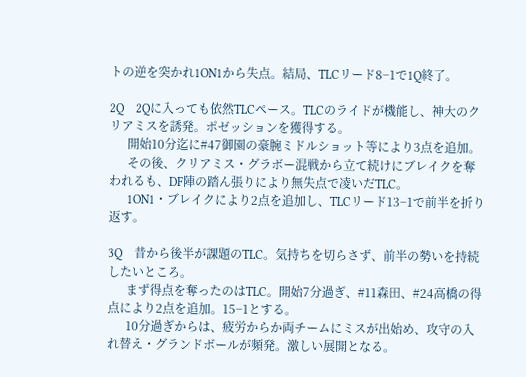トの逆を突かれ1ON1から失点。結局、TLCリード8−1で1Q終了。

2Q    2Qに入っても依然TLCペース。TLCのライドが機能し、神大のクリアミスを誘発。ポゼッションを獲得する。
      開始10分迄に#47御園の豪腕ミドルショット等により3点を追加。
      その後、クリアミス・グラボー混戦から立て続けにブレイクを奪われるも、DF陣の踏ん張りにより無失点で凌いだTLC。
      1ON1・ブレイクにより2点を追加し、TLCリード13−1で前半を折り返す。

3Q    昔から後半が課題のTLC。気持ちを切らさず、前半の勢いを持続したいところ。
      まず得点を奪ったのはTLC。開始7分過ぎ、#11森田、#24高橋の得点により2点を追加。15−1とする。
      10分過ぎからは、疲労からか両チームにミスが出始め、攻守の入れ替え・グランドボールが頻発。激しい展開となる。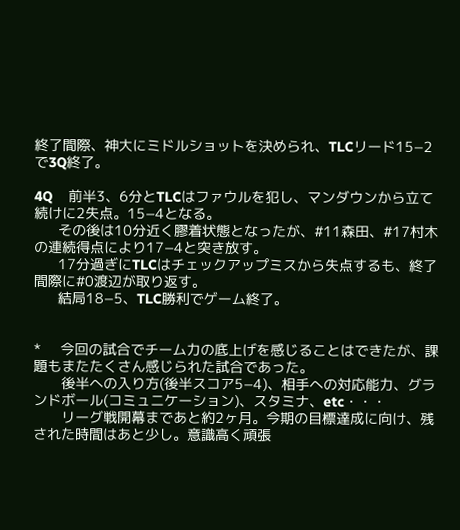終了間際、神大にミドルショットを決められ、TLCリード15−2で3Q終了。

4Q    前半3、6分とTLCはファウルを犯し、マンダウンから立て続けに2失点。15−4となる。
      その後は10分近く膠着状態となったが、#11森田、#17村木の連続得点により17−4と突き放す。
      17分過ぎにTLCはチェックアップミスから失点するも、終了間際に#0渡辺が取り返す。
      結局18−5、TLC勝利でゲーム終了。


*     今回の試合でチーム力の底上げを感じることはできたが、課題もまたたくさん感じられた試合であった。
       後半への入り方(後半スコア5−4)、相手への対応能力、グランドボール(コミュニケーション)、スタミナ、etc・・・
       リーグ戦開幕まであと約2ヶ月。今期の目標達成に向け、残された時間はあと少し。意識高く頑張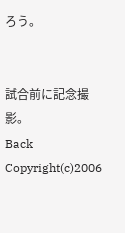ろう。


試合前に記念撮影。
Back
Copyright(c)2006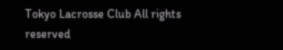Tokyo Lacrosse Club All rights reserved